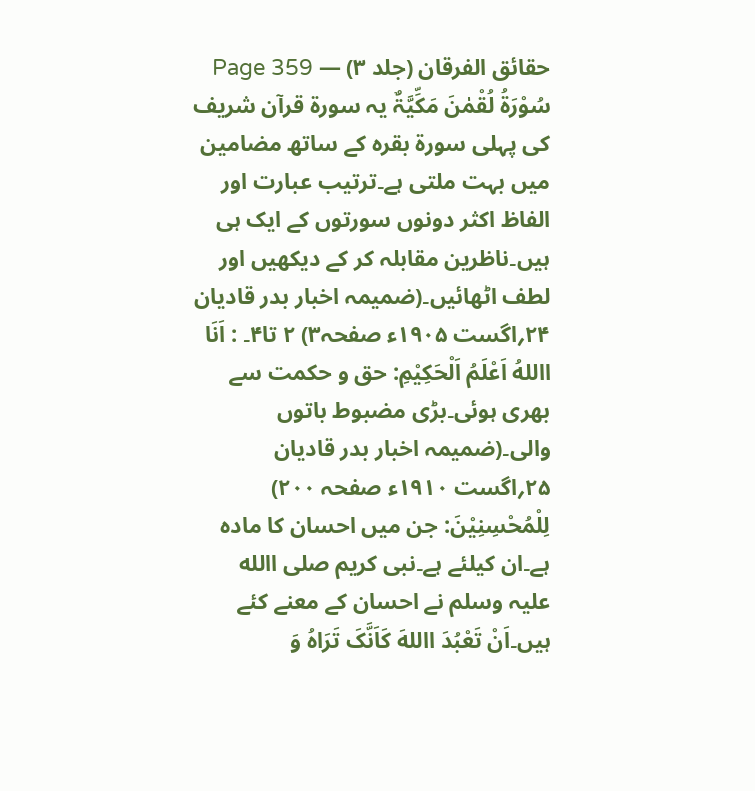حقائق الفرقان (جلد ۳) — Page 359
سُوْرَۃُ لُقْمٰنَ مَکِّیَّۃٌ یہ سورۃ قرآن شریف کی پہلی سورۃ بقرہ کے ساتھ مضامین میں بہت ملتی ہے۔ترتیب عبارت اور الفاظ اکثر دونوں سورتوں کے ایک ہی ہیں۔ناظرین مقابلہ کر کے دیکھیں اور لطف اٹھائیں۔(ضمیمہ اخبار بدر قادیان ۲۴؍اگست ۱۹۰۵ء صفحہ۳) ۲ تا۴۔ : اَنَا االلهُ اَعْلَمُ اَلْحَکِیْمِ: حق و حکمت سے بھری ہوئی۔بڑی مضبوط باتوں والی۔(ضمیمہ اخبار بدر قادیان ۲۵؍اگست ۱۹۱۰ء صفحہ ۲۰۰) لِلْمُحْسِنِیْنَ: جن میں احسان کا مادہ ہے۔ان کیلئے ہے۔نبی کریم صلی االله علیہ وسلم نے احسان کے معنے کئے ہیں۔اَنْ تَعْبُدَ االلهَ کَاَنَّکَ تَرَاہُ وَ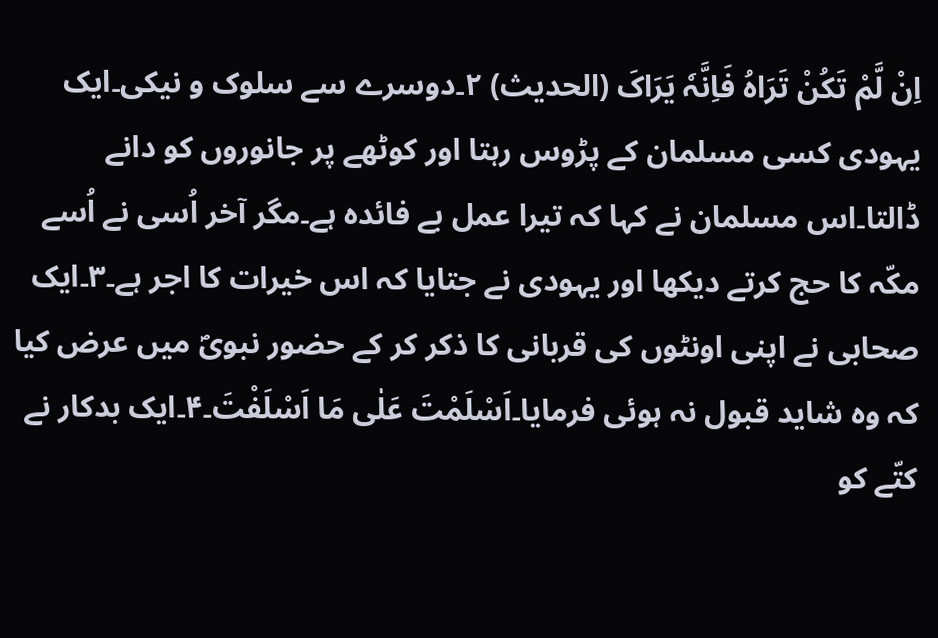اِنْ لَّمْ تَکُنْ تَرَاہُ فَاِنَّہٗ یَرَاکَ (الحدیث) ۲۔دوسرے سے سلوک و نیکی۔ایک یہودی کسی مسلمان کے پڑوس رہتا اور کوٹھے پر جانوروں کو دانے ڈالتا۔اس مسلمان نے کہا کہ تیرا عمل بے فائدہ ہے۔مگر آخر اُسی نے اُسے مکّہ کا حج کرتے دیکھا اور یہودی نے جتایا کہ اس خیرات کا اجر ہے۔۳۔ایک صحابی نے اپنی اونٹوں کی قربانی کا ذکر کر کے حضور نبویؐ میں عرض کیا کہ وہ شاید قبول نہ ہوئی فرمایا۔اَسْلَمْتَ عَلٰی مَا اَسْلَفْتَ۔۴۔ایک بدکار نے کتّے کو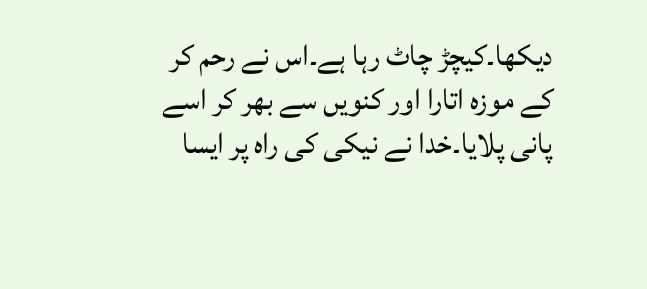دیکھا۔کیچڑ چاٹ رہا ہے۔اس نے رحم کر کے موزہ اتارا اور کنویں سے بھر کر اسے پانی پلایا۔خدا نے نیکی کی راہ پر ایسا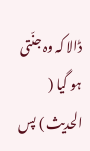ڈالا کہ وہ جنّتی ہو گیا ( الحدیث ) پس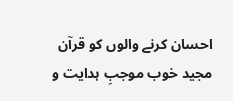احسان کرنے والوں کو قرآن مجید خوب موجبِ ہدایت و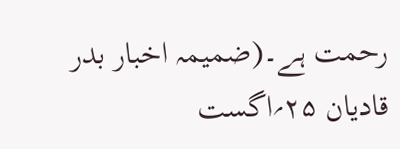رحمت ہے۔(ضمیمہ اخبار بدر قادیان ۲۵؍اگست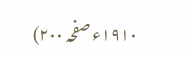۱۹۱۰ء صفحہ ۲۰۰)